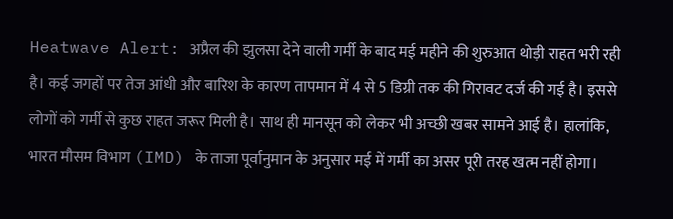Heatwave Alert: अप्रैल की झुलसा देने वाली गर्मी के बाद मई महीने की शुरुआत थोड़ी राहत भरी रही है। कई जगहों पर तेज आंधी और बारिश के कारण तापमान में 4 से 5 डिग्री तक की गिरावट दर्ज की गई है। इससे लोगों को गर्मी से कुछ राहत जरूर मिली है। साथ ही मानसून को लेकर भी अच्छी खबर सामने आई है। हालांकि, भारत मौसम विभाग (IMD) के ताजा पूर्वानुमान के अनुसार मई में गर्मी का असर पूरी तरह खत्म नहीं होगा।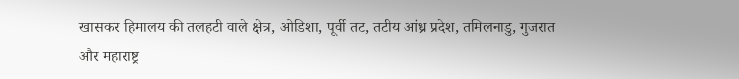खासकर हिमालय की तलहटी वाले क्षेत्र, ओडिशा, पूर्वी तट, तटीय आंध्र प्रदेश, तमिलनाडु, गुजरात और महाराष्ट्र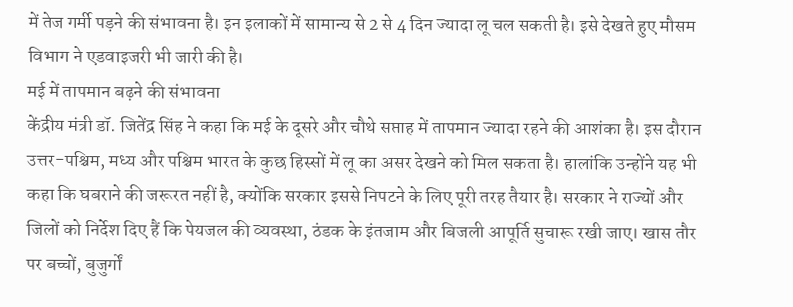में तेज गर्मी पड़ने की संभावना है। इन इलाकों में सामान्य से 2 से 4 दिन ज्यादा लू चल सकती है। इसे देखते हुए मौसम विभाग ने एडवाइजरी भी जारी की है।
मई में तापमान बढ़ने की संभावना
केंद्रीय मंत्री डॉ. जितेंद्र सिंह ने कहा कि मई के दूसरे और चौथे सप्ताह में तापमान ज्यादा रहने की आशंका है। इस दौरान उत्तर-पश्चिम, मध्य और पश्चिम भारत के कुछ हिस्सों में लू का असर देखने को मिल सकता है। हालांकि उन्होंने यह भी कहा कि घबराने की जरूरत नहीं है, क्योंकि सरकार इससे निपटने के लिए पूरी तरह तैयार है। सरकार ने राज्यों और जिलों को निर्देश दिए हैं कि पेयजल की व्यवस्था, ठंडक के इंतजाम और बिजली आपूर्ति सुचारू रखी जाए। खास तौर पर बच्चों, बुजुर्गों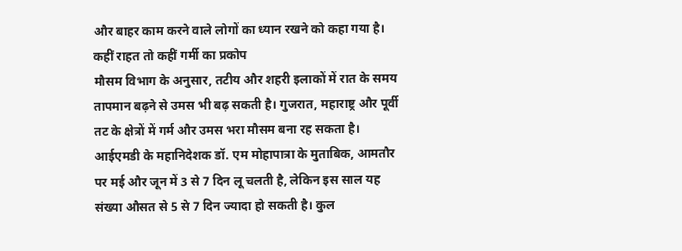और बाहर काम करने वाले लोगों का ध्यान रखने को कहा गया है।
कहीं राहत तो कहीं गर्मी का प्रकोप
मौसम विभाग के अनुसार, तटीय और शहरी इलाकों में रात के समय तापमान बढ़ने से उमस भी बढ़ सकती है। गुजरात, महाराष्ट्र और पूर्वी तट के क्षेत्रों में गर्म और उमस भरा मौसम बना रह सकता है। आईएमडी के महानिदेशक डॉ. एम मोहापात्रा के मुताबिक, आमतौर पर मई और जून में 3 से 7 दिन लू चलती है, लेकिन इस साल यह संख्या औसत से 5 से 7 दिन ज्यादा हो सकती है। कुल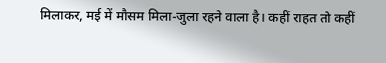मिलाकर, मई में मौसम मिला-जुला रहने वाला है। कहीं राहत तो कहीं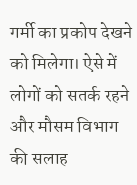गर्मी का प्रकोप देखने को मिलेगा। ऐसे में लोगों को सतर्क रहने और मौसम विभाग की सलाह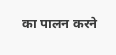का पालन करने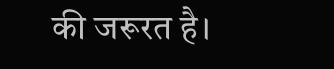की जरूरत है।